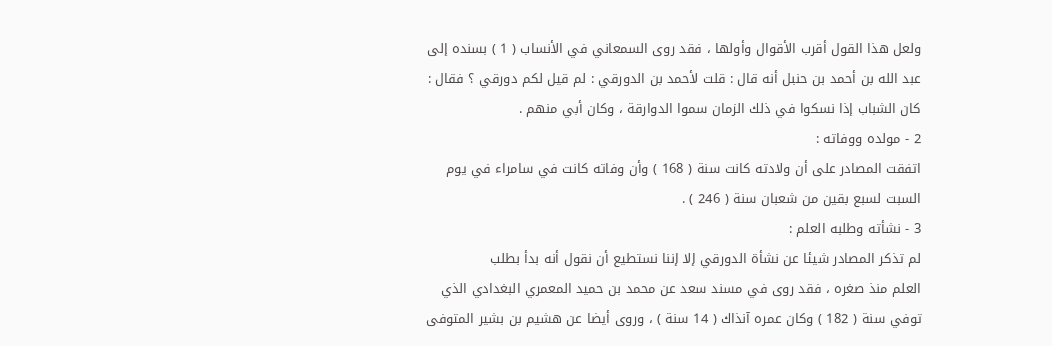ولعل هذا القول أقرب الأقوال وأولها ، فقد روى السمعاني في الأنساب ( 1 ) بسنده إلى
عبد الله بن أحمد بن حنبل أنه قال : قلت لأحمد بن الدورقي : لم قيل لكم دورقي ؟ فقال :
كان الشباب إذا نسكوا في ذلك الزمان سموا الدوارقة ، وكان أبي منهم .
2 - مولده ووفاته :
اتفقت المصادر على أن ولادته كانت سنة ( 168 ) وأن وفاته كانت في سامراء في يوم
السبت لسبع بقين من شعبان سنة ( 246 ) .
3 - نشأته وطلبه العلم :
لم تذكر المصادر شيئا عن نشأة الدورقي إلا إننا نستطيع أن نقول أنه بدأ بطلب
العلم منذ صغره ، فقد روى في مسند سعد عن محمد بن حميد المعمري البغدادي الذي
توفي سنة ( 182 ) وكان عمره آنذاك ( 14 سنة ) ، وروى أيضا عن هشيم بن بشير المتوفى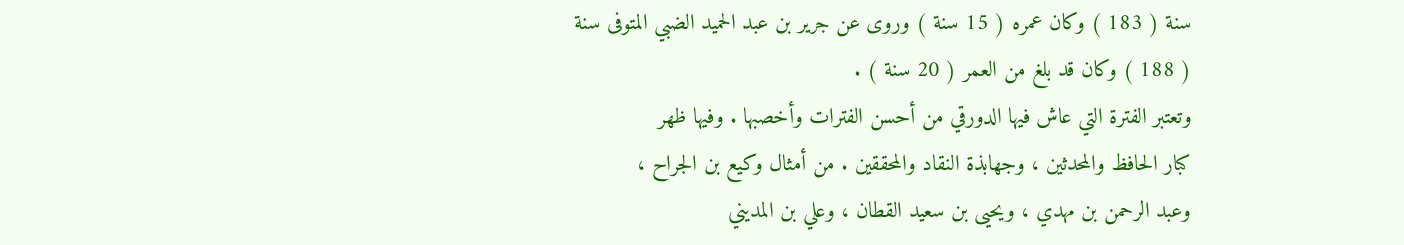سنة ( 183 ) وكان عمره ( 15 سنة ) وروى عن جرير بن عبد الحميد الضبي المتوفى سنة
( 188 ) وكان قد بلغ من العمر ( 20 سنة ) .
وتعتبر الفترة التي عاش فيها الدورقي من أحسن الفترات وأخصبها . وفيها ظهر
كبار الحافظ والمحدثين ، وجهابذة النقاد والمحققين . من أمثال وكيع بن الجراح ،
وعبد الرحمن بن مهدي ، ويحيى بن سعيد القطان ، وعلي بن المديني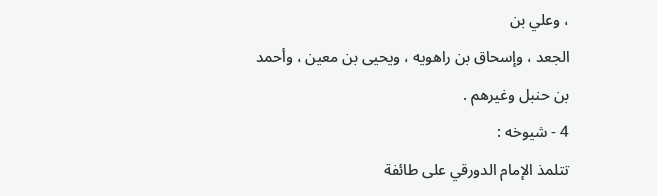، وعلي بن
الجعد ، وإسحاق بن راهويه ، ويحيى بن معين ، وأحمد بن حنبل وغيرهم .
4 - شيوخه :
تتلمذ الإمام الدورقي على طائفة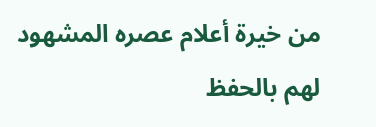من خيرة أعلام عصره المشهود لهم بالحفظ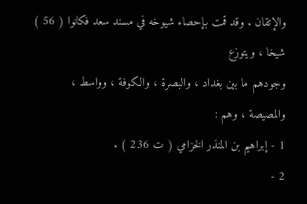والإتقان . وقد قمت بإحصاء شيوخه في مسند سعد فكانوا ( 56 ) شيخا ، ويتوزع
وجودهم ما بين بغداد ، والبصرة ، والكوفة ، وواسط ، والمصيصة ، وهم :
1 - إبراهيم بن المنذر الخزامي ( ت 236 ) .
2 -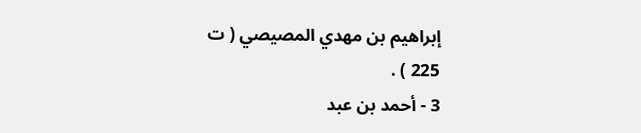إبراهيم بن مهدي المصيصي ( ت 225 ) .
3 - أحمد بن عبد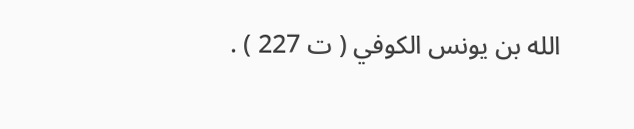الله بن يونس الكوفي ( ت 227 ) .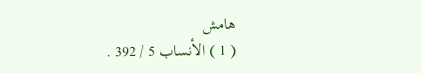هامش
( 1 ) الأنساب 5 / 392 .